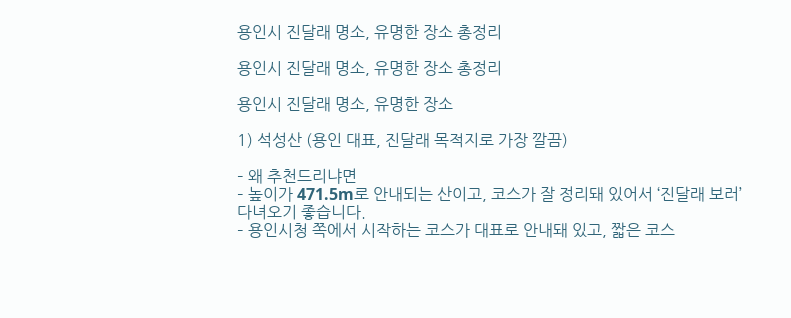용인시 진달래 명소, 유명한 장소 총정리

용인시 진달래 명소, 유명한 장소 총정리

용인시 진달래 명소, 유명한 장소

1) 석성산 (용인 대표, 진달래 목적지로 가장 깔끔)

– 왜 추천드리냐면
– 높이가 471.5m로 안내되는 산이고, 코스가 잘 정리돼 있어서 ‘진달래 보러’ 다녀오기 좋습니다.
– 용인시청 쪽에서 시작하는 코스가 대표로 안내돼 있고, 짧은 코스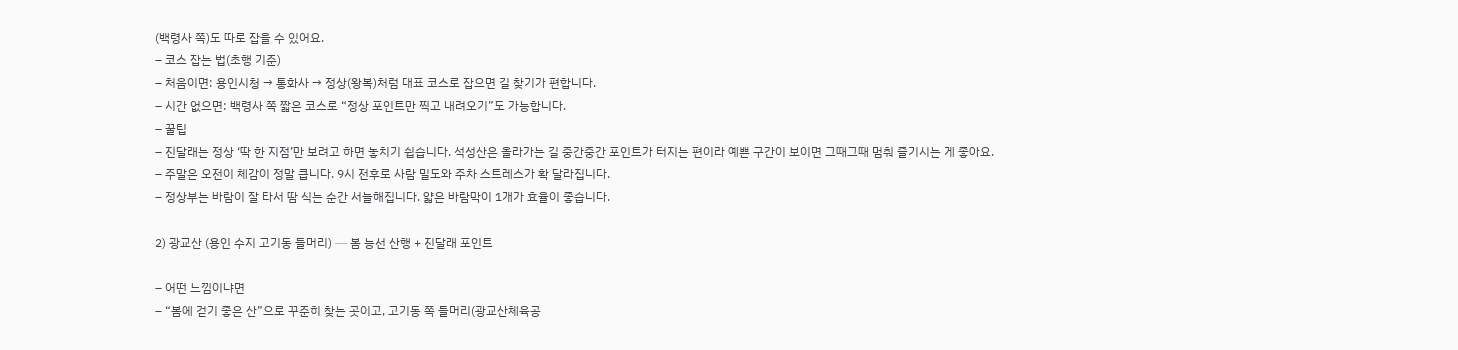(백령사 쪽)도 따로 잡을 수 있어요.
– 코스 잡는 법(초행 기준)
– 처음이면: 용인시청 → 통화사 → 정상(왕복)처럼 대표 코스로 잡으면 길 찾기가 편합니다.
– 시간 없으면: 백령사 쪽 짧은 코스로 “정상 포인트만 찍고 내려오기”도 가능합니다.
– 꿀팁
– 진달래는 정상 ‘딱 한 지점’만 보려고 하면 놓치기 쉽습니다. 석성산은 올라가는 길 중간중간 포인트가 터지는 편이라 예쁜 구간이 보이면 그때그때 멈춰 즐기시는 게 좋아요.
– 주말은 오전이 체감이 정말 큽니다. 9시 전후로 사람 밀도와 주차 스트레스가 확 달라집니다.
– 정상부는 바람이 잘 타서 땀 식는 순간 서늘해집니다. 얇은 바람막이 1개가 효율이 좋습니다.

2) 광교산 (용인 수지 고기동 들머리) ─ 봄 능선 산행 + 진달래 포인트

– 어떤 느낌이냐면
– “봄에 걷기 좋은 산”으로 꾸준히 찾는 곳이고, 고기동 쪽 들머리(광교산체육공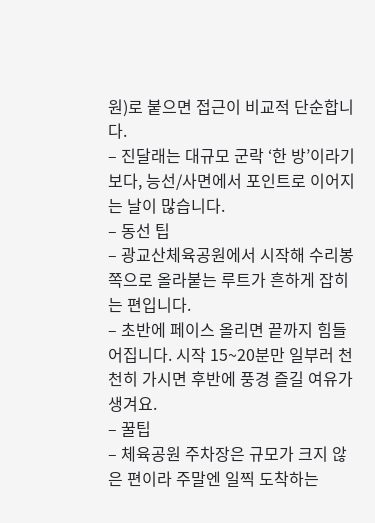원)로 붙으면 접근이 비교적 단순합니다.
– 진달래는 대규모 군락 ‘한 방’이라기보다, 능선/사면에서 포인트로 이어지는 날이 많습니다.
– 동선 팁
– 광교산체육공원에서 시작해 수리봉 쪽으로 올라붙는 루트가 흔하게 잡히는 편입니다.
– 초반에 페이스 올리면 끝까지 힘들어집니다. 시작 15~20분만 일부러 천천히 가시면 후반에 풍경 즐길 여유가 생겨요.
– 꿀팁
– 체육공원 주차장은 규모가 크지 않은 편이라 주말엔 일찍 도착하는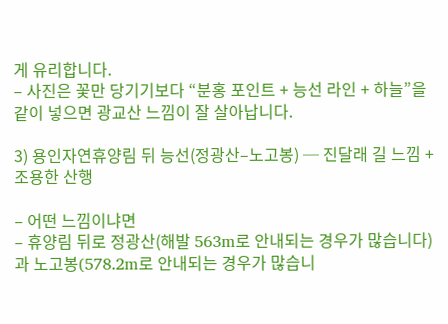게 유리합니다.
– 사진은 꽃만 당기기보다 “분홍 포인트 + 능선 라인 + 하늘”을 같이 넣으면 광교산 느낌이 잘 살아납니다.

3) 용인자연휴양림 뒤 능선(정광산–노고봉) ─ 진달래 길 느낌 + 조용한 산행

– 어떤 느낌이냐면
– 휴양림 뒤로 정광산(해발 563m로 안내되는 경우가 많습니다)과 노고봉(578.2m로 안내되는 경우가 많습니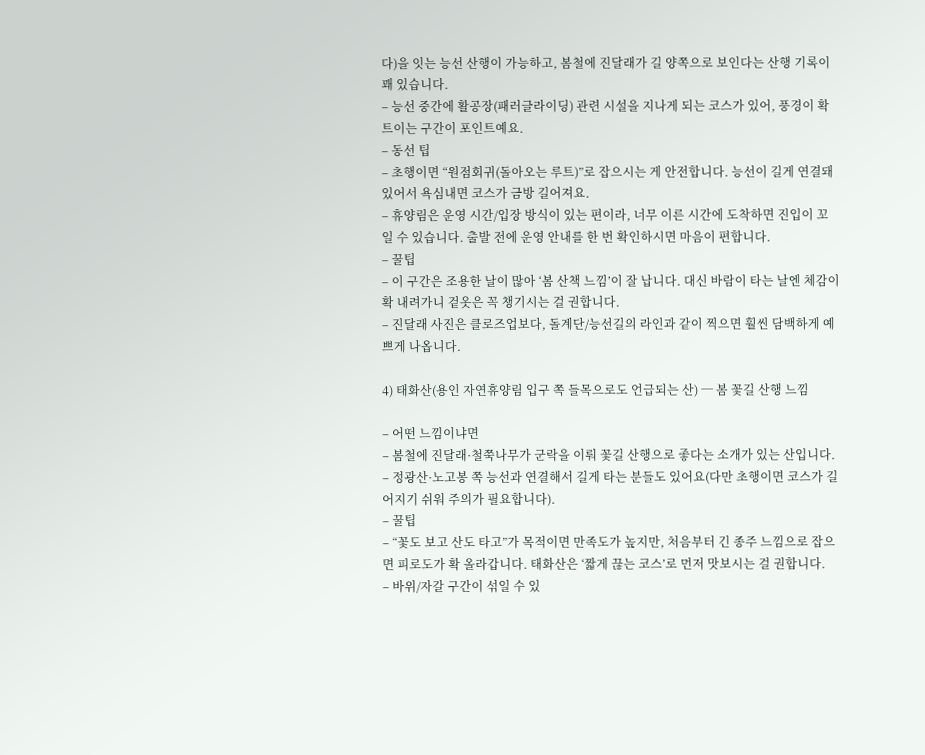다)을 잇는 능선 산행이 가능하고, 봄철에 진달래가 길 양쪽으로 보인다는 산행 기록이 꽤 있습니다.
– 능선 중간에 활공장(패러글라이딩) 관련 시설을 지나게 되는 코스가 있어, 풍경이 확 트이는 구간이 포인트예요.
– 동선 팁
– 초행이면 “원점회귀(돌아오는 루트)”로 잡으시는 게 안전합니다. 능선이 길게 연결돼 있어서 욕심내면 코스가 금방 길어져요.
– 휴양림은 운영 시간/입장 방식이 있는 편이라, 너무 이른 시간에 도착하면 진입이 꼬일 수 있습니다. 출발 전에 운영 안내를 한 번 확인하시면 마음이 편합니다.
– 꿀팁
– 이 구간은 조용한 날이 많아 ‘봄 산책 느낌’이 잘 납니다. 대신 바람이 타는 날엔 체감이 확 내려가니 겉옷은 꼭 챙기시는 걸 권합니다.
– 진달래 사진은 클로즈업보다, 돌계단/능선길의 라인과 같이 찍으면 훨씬 담백하게 예쁘게 나옵니다.

4) 태화산(용인 자연휴양림 입구 쪽 들목으로도 언급되는 산) ─ 봄 꽃길 산행 느낌

– 어떤 느낌이냐면
– 봄철에 진달래·철쭉나무가 군락을 이뤄 꽃길 산행으로 좋다는 소개가 있는 산입니다.
– 정광산·노고봉 쪽 능선과 연결해서 길게 타는 분들도 있어요(다만 초행이면 코스가 길어지기 쉬워 주의가 필요합니다).
– 꿀팁
– “꽃도 보고 산도 타고”가 목적이면 만족도가 높지만, 처음부터 긴 종주 느낌으로 잡으면 피로도가 확 올라갑니다. 태화산은 ‘짧게 끊는 코스’로 먼저 맛보시는 걸 권합니다.
– 바위/자갈 구간이 섞일 수 있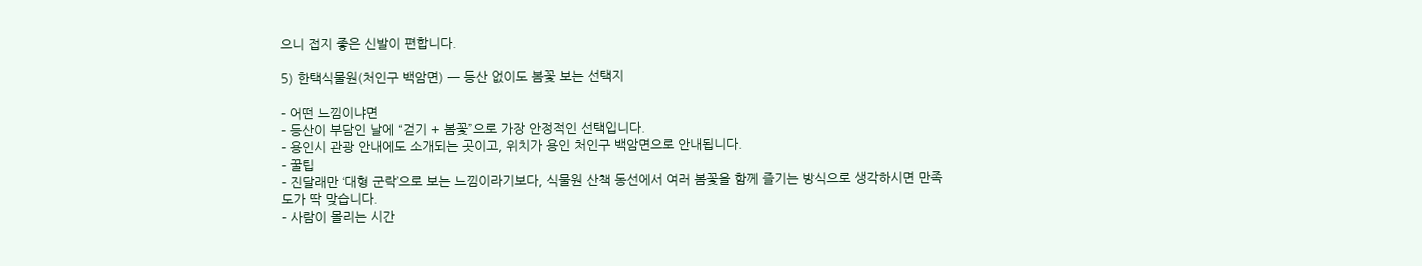으니 접지 좋은 신발이 편합니다.

5) 한택식물원(처인구 백암면) ─ 등산 없이도 봄꽃 보는 선택지

– 어떤 느낌이냐면
– 등산이 부담인 날에 “걷기 + 봄꽃”으로 가장 안정적인 선택입니다.
– 용인시 관광 안내에도 소개되는 곳이고, 위치가 용인 처인구 백암면으로 안내됩니다.
– 꿀팁
– 진달래만 ‘대형 군락’으로 보는 느낌이라기보다, 식물원 산책 동선에서 여러 봄꽃을 함께 즐기는 방식으로 생각하시면 만족도가 딱 맞습니다.
– 사람이 몰리는 시간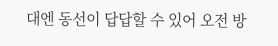대엔 동선이 답답할 수 있어 오전 방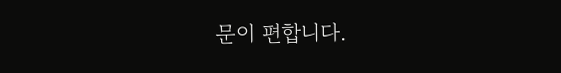문이 편합니다.